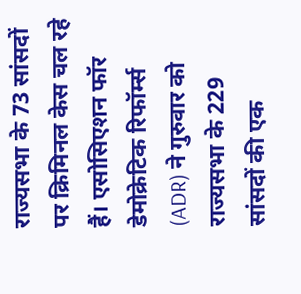राज्यसभा के 73 सांसदों पर क्रिमिनल केस चल रहे हैं। एसोसिएशन फॉर डेमोक्रेटिक रिफॉर्म्स (ADR) ने गुरुवार को राज्यसभा के 229 सांसदों की एक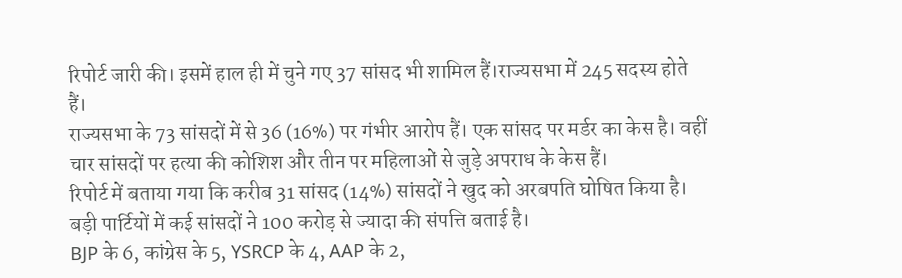रिपोर्ट जारी की। इसमें हाल ही में चुने गए 37 सांसद भी शामिल हैं।राज्यसभा में 245 सदस्य होते हैं।
राज्यसभा के 73 सांसदों में से 36 (16%) पर गंभीर आरोप हैं। एक सांसद पर मर्डर का केस है। वहीं चार सांसदों पर हत्या की कोशिश और तीन पर महिलाओं से जुड़े अपराध के केस हैं।
रिपोर्ट में बताया गया कि करीब 31 सांसद (14%) सांसदों ने खुद को अरबपति घोषित किया है। बड़ी पार्टियों में कई सांसदों ने 100 करोड़ से ज्यादा की संपत्ति बताई है।
BJP के 6, कांग्रेस के 5, YSRCP के 4, AAP के 2,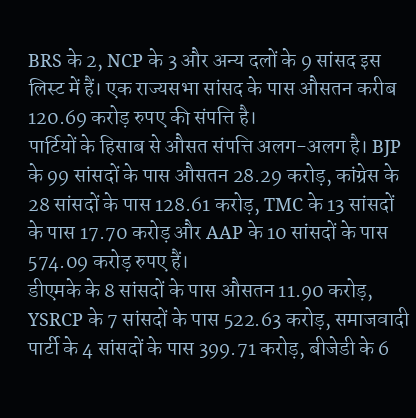BRS के 2, NCP के 3 और अन्य दलों के 9 सांसद इस लिस्ट में हैं। एक राज्यसभा सांसद के पास औसतन करीब 120.69 करोड़ रुपए की संपत्ति है।
पार्टियों के हिसाब से औसत संपत्ति अलग-अलग है। BJP के 99 सांसदों के पास औसतन 28.29 करोड़, कांग्रेस के 28 सांसदों के पास 128.61 करोड़, TMC के 13 सांसदों के पास 17.70 करोड़ और AAP के 10 सांसदों के पास 574.09 करोड़ रुपए हैं।
डीएमके के 8 सांसदों के पास औसतन 11.90 करोड़, YSRCP के 7 सांसदों के पास 522.63 करोड़, समाजवादी पार्टी के 4 सांसदों के पास 399.71 करोड़, बीजेडी के 6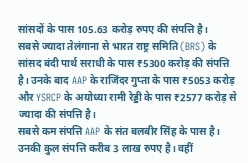सांसदों के पास 105.63 करोड़ रुपए की संपत्ति है।
सबसे ज्यादा तेलंगाना से भारत राष्ट्र समिति (BRS) के सांसद बंदी पार्थ सराधी के पास ₹5300 करोड़ की संपत्ति है। उनके बाद AAP के राजिंदर गुप्ता के पास ₹5053 करोड़ और YSRCP के अयोध्या रामी रेड्डी के पास ₹2577 करोड़ से ज्यादा की संपत्ति है।
सबसे कम संपत्ति AAP के संत बलबीर सिंह के पास है। उनकी कुल संपत्ति करीब 3 लाख रुपए है। वहीं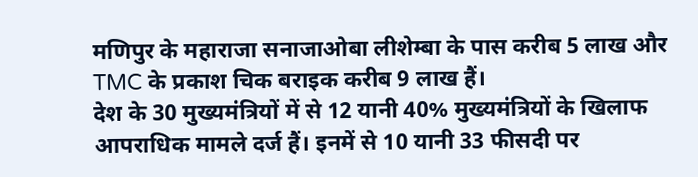मणिपुर के महाराजा सनाजाओबा लीशेम्बा के पास करीब 5 लाख और TMC के प्रकाश चिक बराइक करीब 9 लाख हैं।
देश के 30 मुख्यमंत्रियों में से 12 यानी 40% मुख्यमंत्रियों के खिलाफ आपराधिक मामले दर्ज हैं। इनमें से 10 यानी 33 फीसदी पर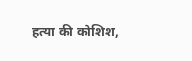हत्या की कोशिश,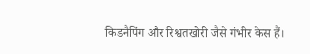किडनैपिंग और रिश्वतखोरी जैसे गंभीर केस हैं।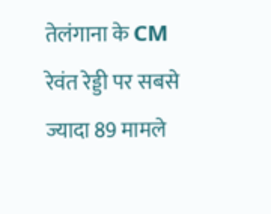तेलंगाना के CM रेवंत रेड्डी पर सबसे ज्यादा 89 मामले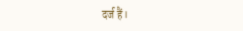दर्ज हैं।